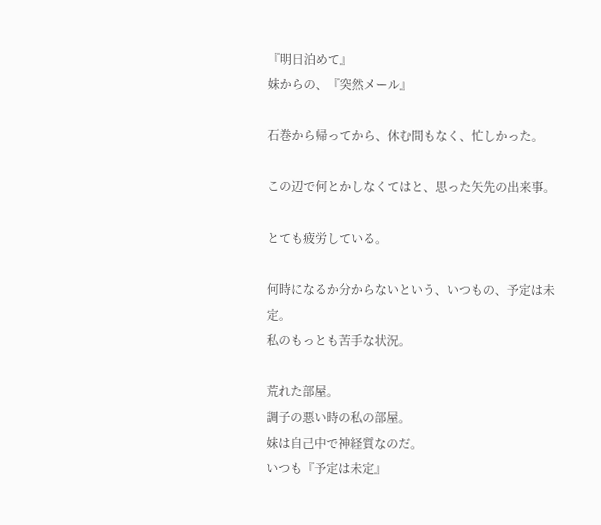『明日泊めて』
妹からの、『突然メール』

石巻から帰ってから、休む間もなく、忙しかった。

この辺で何とかしなくてはと、思った矢先の出来事。

とても疲労している。

何時になるか分からないという、いつもの、予定は未定。
私のもっとも苦手な状況。

荒れた部屋。
調子の悪い時の私の部屋。
妹は自己中で神経質なのだ。
いつも『予定は未定』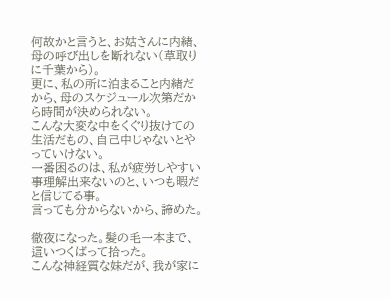何故かと言うと、お姑さんに内緒、母の呼び出しを断れない(草取りに千葉から)。
更に、私の所に泊まること内緒だから、母のスケジュール次第だから時間が決められない。
こんな大変な中をくぐり抜けての生活だもの、自己中じゃないとやっていけない。
一番困るのは、私が疲労しやすい事理解出来ないのと、いつも暇だと信じてる事。
言っても分からないから、諦めた。

徹夜になった。髪の毛一本まで、這いつくばって拾った。
こんな神経質な妹だが、我が家に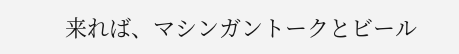来れば、マシンガントークとビール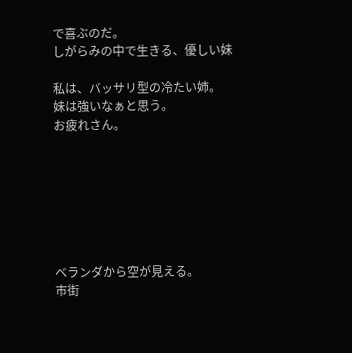で喜ぶのだ。
しがらみの中で生きる、優しい妹

私は、バッサリ型の冷たい姉。
妹は強いなぁと思う。
お疲れさん。







ベランダから空が見える。
市街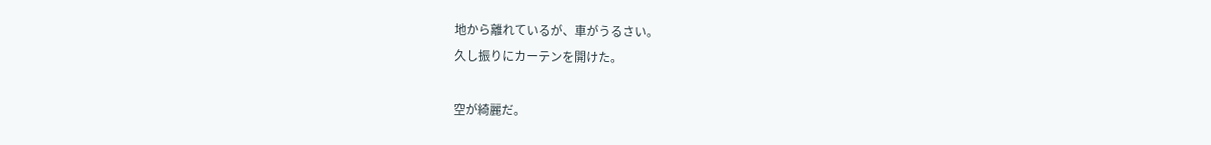地から離れているが、車がうるさい。
久し振りにカーテンを開けた。

空が綺麗だ。